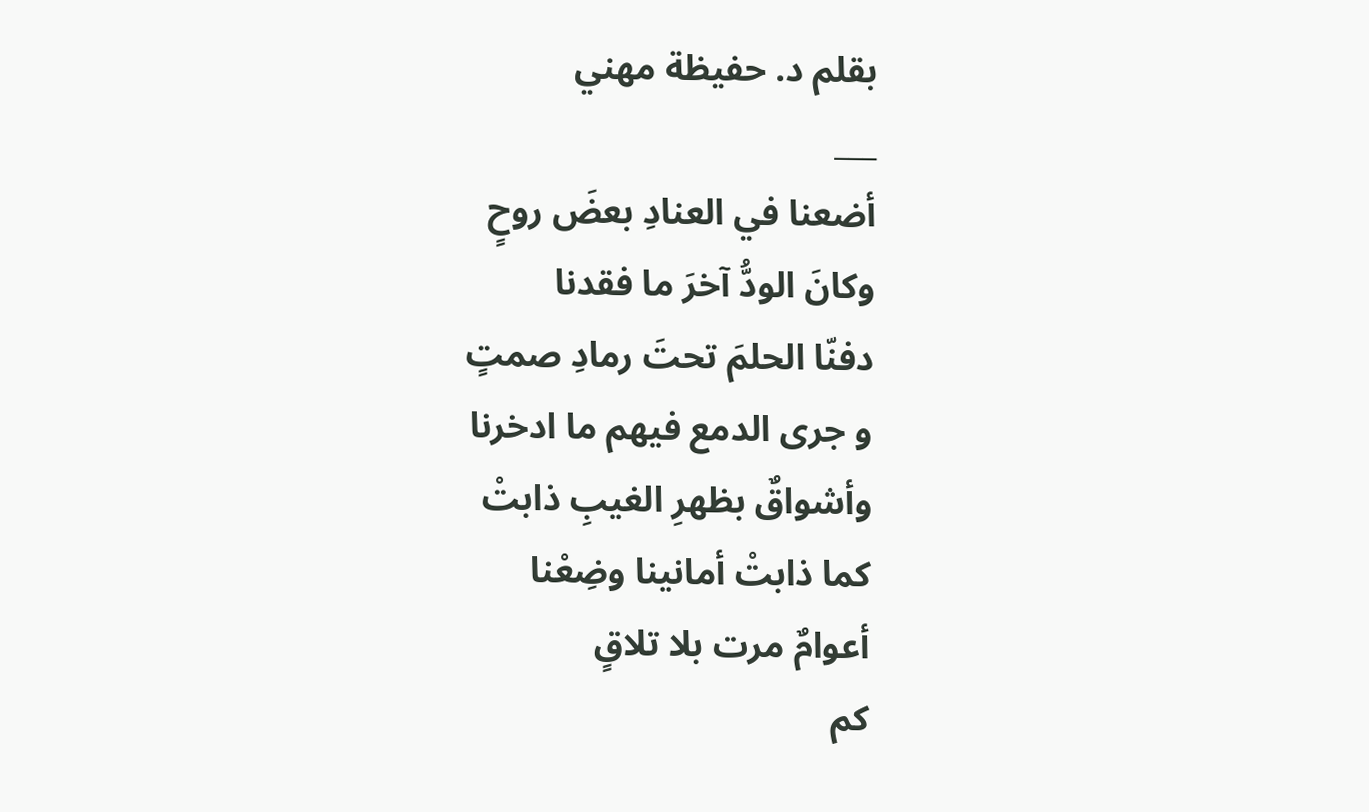بقلم د. حفيظة مهني
___
أضعنا في العنادِ بعضَ روحٍ
وكانَ الودُّ آخرَ ما فقدنا
دفنّا الحلمَ تحتَ رمادِ صمتٍ
و جرى الدمع فيهم ما ادخرنا
وأشواقٌ بظهرِ الغيبِ ذابتْ
كما ذابتْ أمانينا وضِعْنا
أعوامٌ مرت بلا تلاقٍ
كم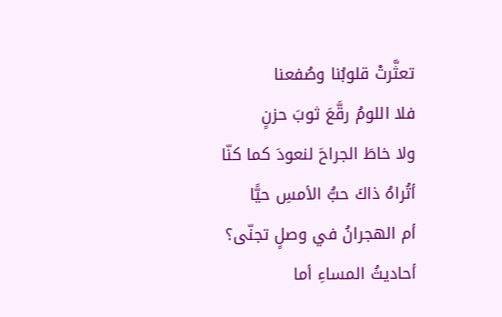تعثَّرتْ قلوبُنا وصُفعنا
فلا اللومُ رقَّعَ ثوبَ حزنٍ
ولا خاطَ الجراحَ لنعودَ كما كنّا
أتُراهُ ذاكَ حبُّ الأمسِ حيًّا
أم الهجرانُ في وصلٍ تجنّى؟
أحاديثُ المساءِ أما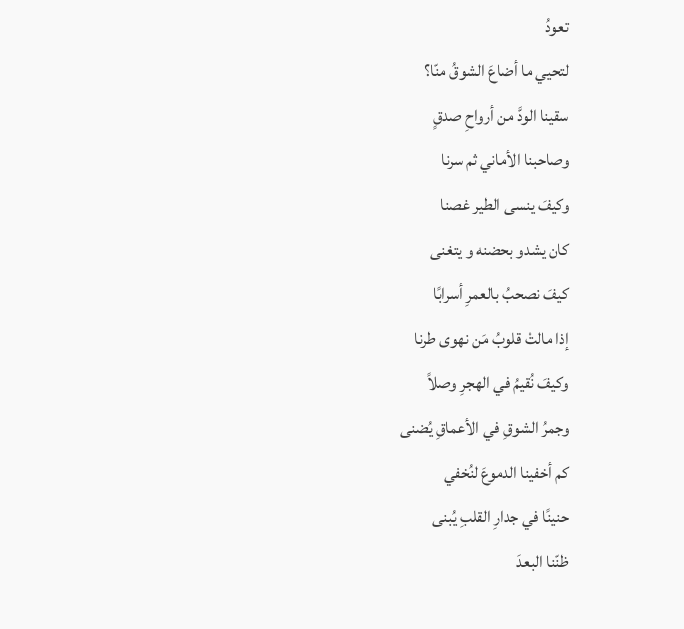تعودُ
لتحيي ما أضاعَ الشوقُ منّا؟
سقينا الودَّ من أرواحِ صدقٍ
وصاحبنا الأماني ثم سرنا
وكيفَ ينسى الطير غصنا
كان يشدو بحضنه و يتغنى
كيفَ نصحبُ بالعمرِ أسرابًا
إذا مالتْ قلوبُ مَن نهوى طرنا
وكيفَ نُقيمُ في الهجرِ وصلاً
وجمرُ الشوقِ في الأعماقِ يُضنى
كم أخفينا الدموعَ لنُخفي
حنينًا في جدارِ القلبِ يُبنى
ظنّنا البعدَ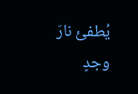يُطفئ نارَ وجدٍ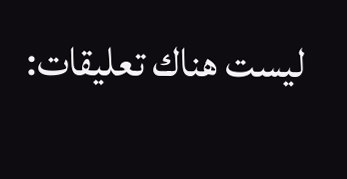ليست هناك تعليقات: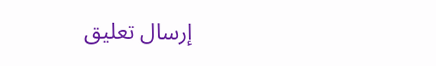إرسال تعليق